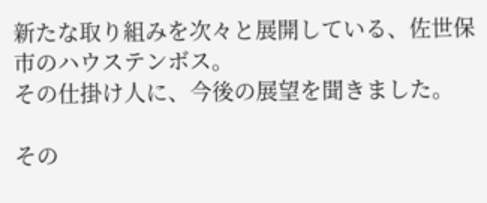新たな取り組みを次々と展開している、佐世保市のハウステンボス。
その仕掛け人に、今後の展望を聞きました。

その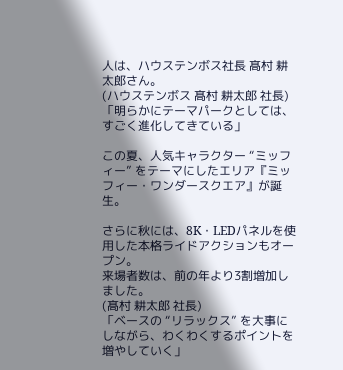人は、ハウステンボス社長 髙村 耕太郎さん。
(ハウステンボス 髙村 耕太郎 社長)
「明らかにテーマパークとしては、すごく進化してきている」

この夏、人気キャラクター “ミッフィー” をテーマにしたエリア『ミッフィー・ワンダースクエア』が誕生。

さらに秋には、8K・LEDパネルを使用した本格ライドアクションもオープン。
来場者数は、前の年より3割増加しました。
(髙村 耕太郎 社長)
「ベースの “リラックス” を大事にしながら、わくわくするポイントを増やしていく」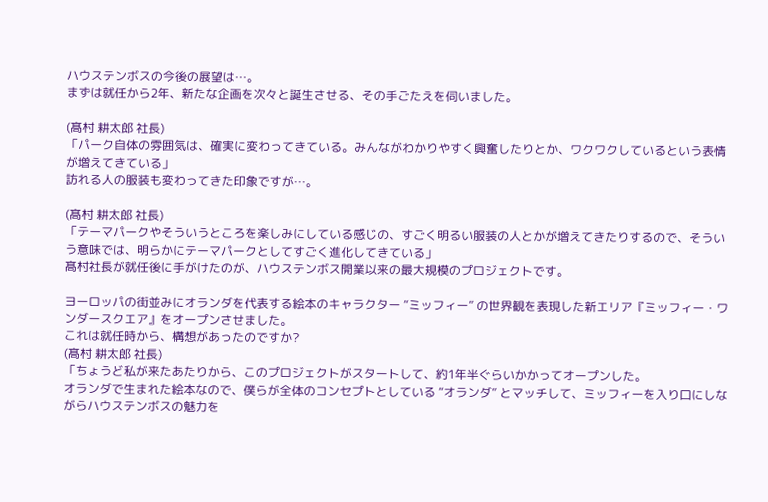ハウステンボスの今後の展望は…。
まずは就任から2年、新たな企画を次々と誕生させる、その手ごたえを伺いました。

(髙村 耕太郎 社長)
「パーク自体の雰囲気は、確実に変わってきている。みんながわかりやすく興奮したりとか、ワクワクしているという表情が増えてきている」
訪れる人の服装も変わってきた印象ですが…。

(髙村 耕太郎 社長)
「テーマパークやそういうところを楽しみにしている感じの、すごく明るい服装の人とかが増えてきたりするので、そういう意味では、明らかにテーマパークとしてすごく進化してきている」
髙村社長が就任後に手がけたのが、ハウステンボス開業以来の最大規模のプロジェクトです。

ヨーロッパの街並みにオランダを代表する絵本のキャラクター “ミッフィー” の世界観を表現した新エリア『ミッフィー・ワンダースクエア』をオープンさせました。
これは就任時から、構想があったのですか?
(髙村 耕太郎 社長)
「ちょうど私が来たあたりから、このプロジェクトがスタートして、約1年半ぐらいかかってオープンした。
オランダで生まれた絵本なので、僕らが全体のコンセプトとしている “オランダ” とマッチして、ミッフィーを入り口にしながらハウステンボスの魅力を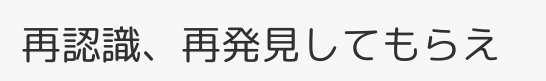再認識、再発見してもらえ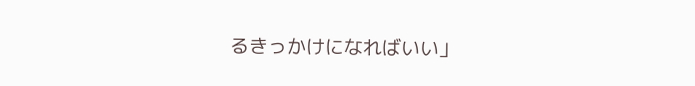るきっかけになればいい」